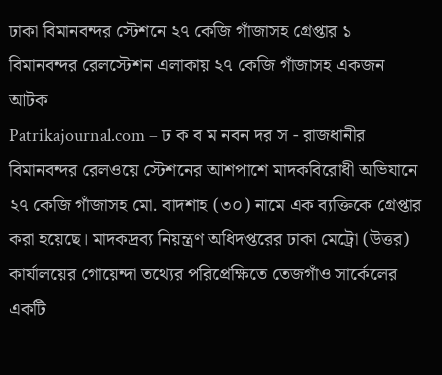ঢাকা বিমানবন্দর স্টেশনে ২৭ কেজি গাঁজাসহ গ্রেপ্তার ১
বিমানবন্দর রেলস্টেশন এলাকায় ২৭ কেজি গাঁজাসহ একজন আটক
Patrikajournal.com – ঢ ক ব ম নবন দর স - রাজধানীর বিমানবন্দর রেলওয়ে স্টেশনের আশপাশে মাদকবিরোধী অভিযানে ২৭ কেজি গাঁজাসহ মো. বাদশাহ (৩০) নামে এক ব্যক্তিকে গ্রেপ্তার করা হয়েছে। মাদকদ্রব্য নিয়ন্ত্রণ অধিদপ্তরের ঢাকা মেট্রো (উত্তর) কার্যালয়ের গোয়েন্দা তথ্যের পরিপ্রেক্ষিতে তেজগাঁও সার্কেলের একটি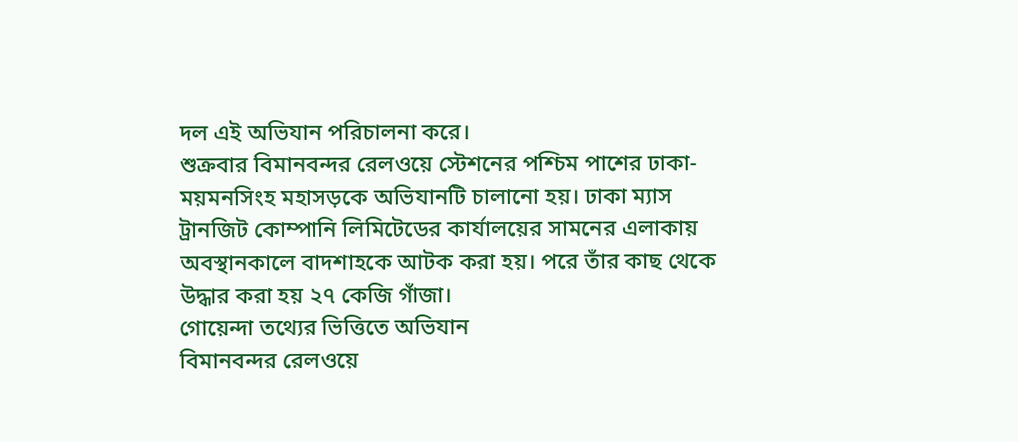দল এই অভিযান পরিচালনা করে।
শুক্রবার বিমানবন্দর রেলওয়ে স্টেশনের পশ্চিম পাশের ঢাকা-ময়মনসিংহ মহাসড়কে অভিযানটি চালানো হয়। ঢাকা ম্যাস ট্রানজিট কোম্পানি লিমিটেডের কার্যালয়ের সামনের এলাকায় অবস্থানকালে বাদশাহকে আটক করা হয়। পরে তাঁর কাছ থেকে উদ্ধার করা হয় ২৭ কেজি গাঁজা।
গোয়েন্দা তথ্যের ভিত্তিতে অভিযান
বিমানবন্দর রেলওয়ে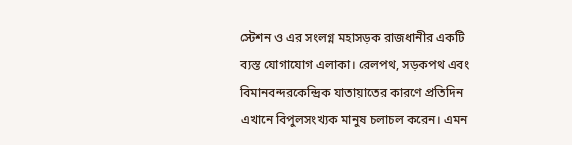স্টেশন ও এর সংলগ্ন মহাসড়ক রাজধানীর একটি ব্যস্ত যোগাযোগ এলাকা। রেলপথ, সড়কপথ এবং বিমানবন্দরকেন্দ্রিক যাতায়াতের কারণে প্রতিদিন এখানে বিপুলসংখ্যক মানুষ চলাচল করেন। এমন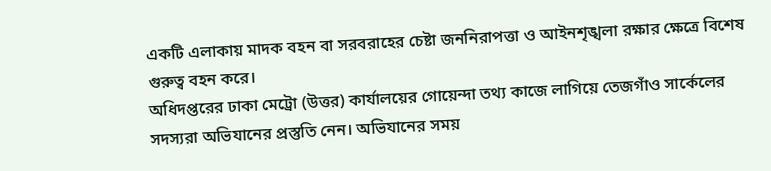একটি এলাকায় মাদক বহন বা সরবরাহের চেষ্টা জননিরাপত্তা ও আইনশৃঙ্খলা রক্ষার ক্ষেত্রে বিশেষ গুরুত্ব বহন করে।
অধিদপ্তরের ঢাকা মেট্রো (উত্তর) কার্যালয়ের গোয়েন্দা তথ্য কাজে লাগিয়ে তেজগাঁও সার্কেলের সদস্যরা অভিযানের প্রস্তুতি নেন। অভিযানের সময়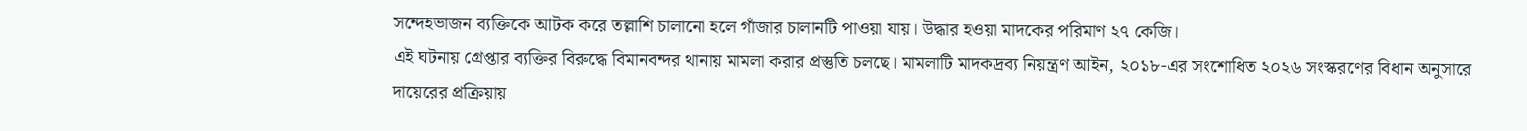সন্দেহভাজন ব্যক্তিকে আটক করে তল্লাশি চালানো হলে গাঁজার চালানটি পাওয়া যায়। উদ্ধার হওয়া মাদকের পরিমাণ ২৭ কেজি।
এই ঘটনায় গ্রেপ্তার ব্যক্তির বিরুদ্ধে বিমানবন্দর থানায় মামলা করার প্রস্তুতি চলছে। মামলাটি মাদকদ্রব্য নিয়ন্ত্রণ আইন, ২০১৮-এর সংশোধিত ২০২৬ সংস্করণের বিধান অনুসারে দায়েরের প্রক্রিয়ায়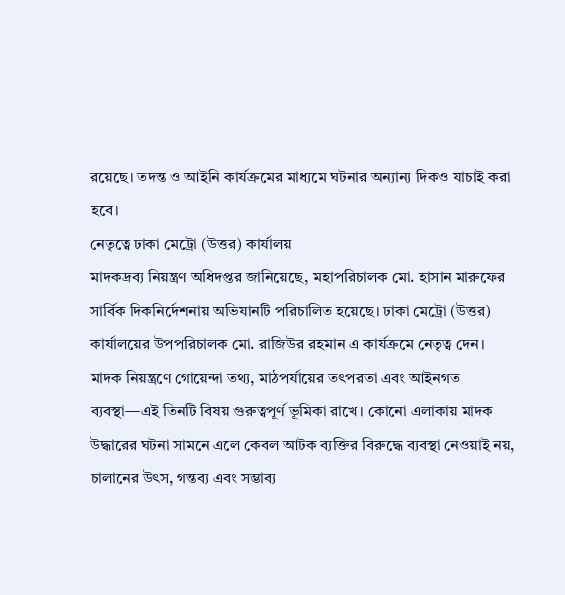রয়েছে। তদন্ত ও আইনি কার্যক্রমের মাধ্যমে ঘটনার অন্যান্য দিকও যাচাই করা হবে।
নেতৃত্বে ঢাকা মেট্রো (উত্তর) কার্যালয়
মাদকদ্রব্য নিয়ন্ত্রণ অধিদপ্তর জানিয়েছে, মহাপরিচালক মো. হাসান মারুফের সার্বিক দিকনির্দেশনায় অভিযানটি পরিচালিত হয়েছে। ঢাকা মেট্রো (উত্তর) কার্যালয়ের উপপরিচালক মো. রাজিউর রহমান এ কার্যক্রমে নেতৃত্ব দেন।
মাদক নিয়ন্ত্রণে গোয়েন্দা তথ্য, মাঠপর্যায়ের তৎপরতা এবং আইনগত ব্যবস্থা—এই তিনটি বিষয় গুরুত্বপূর্ণ ভূমিকা রাখে। কোনো এলাকায় মাদক উদ্ধারের ঘটনা সামনে এলে কেবল আটক ব্যক্তির বিরুদ্ধে ব্যবস্থা নেওয়াই নয়, চালানের উৎস, গন্তব্য এবং সম্ভাব্য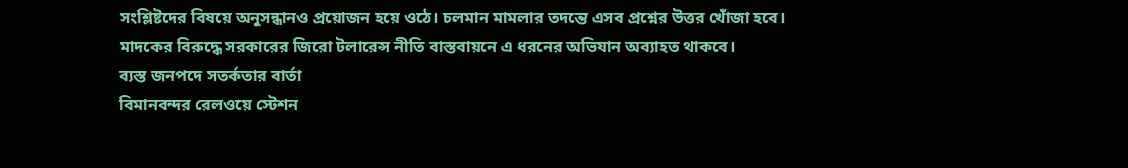সংশ্লিষ্টদের বিষয়ে অনুসন্ধানও প্রয়োজন হয়ে ওঠে। চলমান মামলার তদন্তে এসব প্রশ্নের উত্তর খোঁজা হবে।
মাদকের বিরুদ্ধে সরকারের জিরো টলারেন্স নীতি বাস্তবায়নে এ ধরনের অভিযান অব্যাহত থাকবে।
ব্যস্ত জনপদে সতর্কতার বার্তা
বিমানবন্দর রেলওয়ে স্টেশন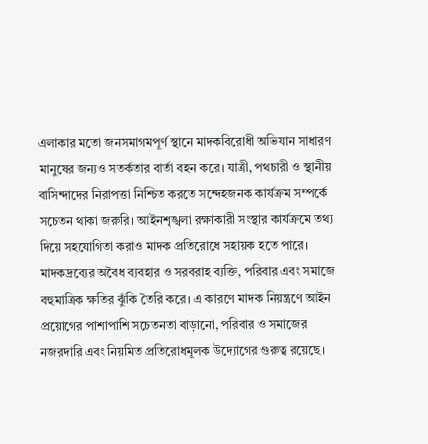এলাকার মতো জনসমাগমপূর্ণ স্থানে মাদকবিরোধী অভিযান সাধারণ মানুষের জন্যও সতর্কতার বার্তা বহন করে। যাত্রী, পথচারী ও স্থানীয় বাসিন্দাদের নিরাপত্তা নিশ্চিত করতে সন্দেহজনক কার্যক্রম সম্পর্কে সচেতন থাকা জরুরি। আইনশৃঙ্খলা রক্ষাকারী সংস্থার কার্যক্রমে তথ্য দিয়ে সহযোগিতা করাও মাদক প্রতিরোধে সহায়ক হতে পারে।
মাদকদ্রব্যের অবৈধ ব্যবহার ও সরবরাহ ব্যক্তি, পরিবার এবং সমাজে বহুমাত্রিক ক্ষতির ঝুঁকি তৈরি করে। এ কারণে মাদক নিয়ন্ত্রণে আইন প্রয়োগের পাশাপাশি সচেতনতা বাড়ানো, পরিবার ও সমাজের নজরদারি এবং নিয়মিত প্রতিরোধমূলক উদ্যোগের গুরুত্ব রয়েছে।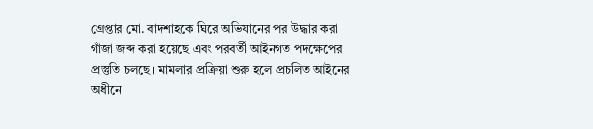গ্রেপ্তার মো. বাদশাহকে ঘিরে অভিযানের পর উদ্ধার করা গাঁজা জব্দ করা হয়েছে এবং পরবর্তী আইনগত পদক্ষেপের প্রস্তুতি চলছে। মামলার প্রক্রিয়া শুরু হলে প্রচলিত আইনের অধীনে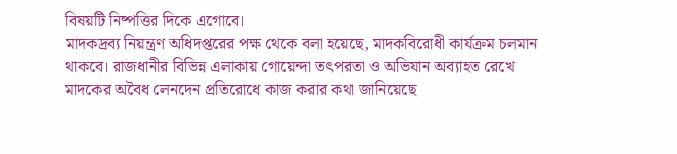বিষয়টি নিষ্পত্তির দিকে এগোবে।
মাদকদ্রব্য নিয়ন্ত্রণ অধিদপ্তরের পক্ষ থেকে বলা হয়েছে, মাদকবিরোধী কার্যক্রম চলমান থাকবে। রাজধানীর বিভিন্ন এলাকায় গোয়েন্দা তৎপরতা ও অভিযান অব্যাহত রেখে মাদকের অবৈধ লেনদেন প্রতিরোধে কাজ করার কথা জানিয়েছে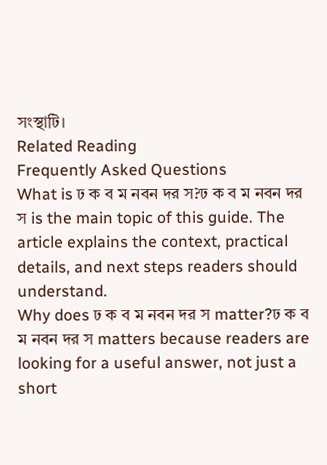সংস্থাটি।
Related Reading
Frequently Asked Questions
What is ঢ ক ব ম নবন দর স?ঢ ক ব ম নবন দর স is the main topic of this guide. The article explains the context, practical details, and next steps readers should understand.
Why does ঢ ক ব ম নবন দর স matter?ঢ ক ব ম নবন দর স matters because readers are looking for a useful answer, not just a short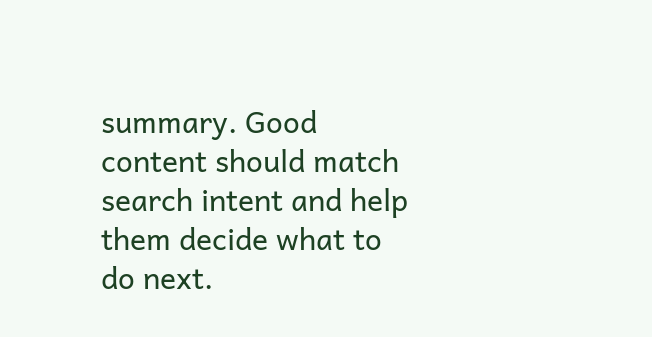summary. Good content should match search intent and help them decide what to do next.